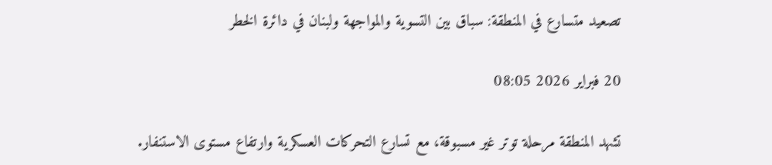تصعيد متسارع في المنطقة: سباق بين التسوية والمواجهة ولبنان في دائرة الخطر

20 فبراير 2026 08:05

تشهد المنطقة مرحلة توتر غير مسبوقة، مع تسارع التحركات العسكرية وارتفاع مستوى الاستنفار.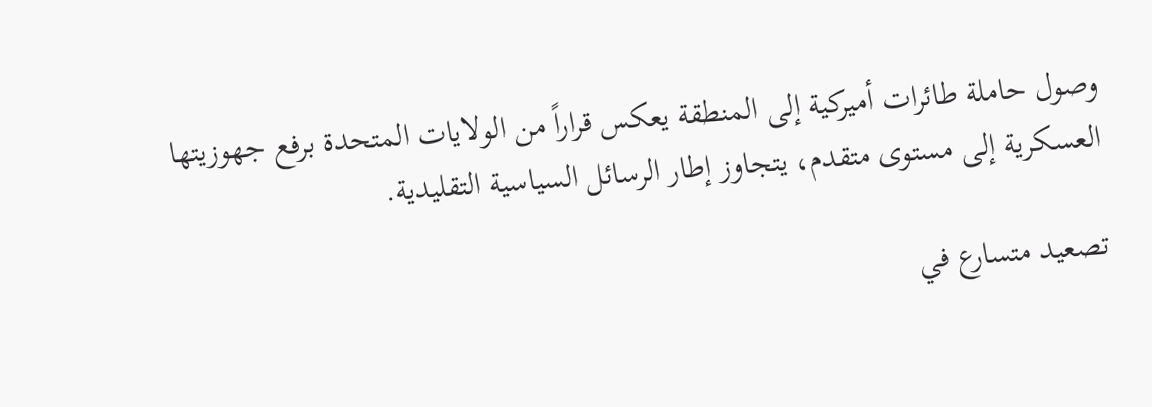وصول حاملة طائرات أميركية إلى المنطقة يعكس قراراً من الولايات المتحدة برفع جهوزيتها العسكرية إلى مستوى متقدم، يتجاوز إطار الرسائل السياسية التقليدية.

تصعيد متسارع في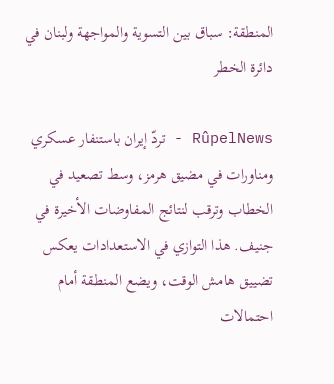المنطقة: سباق بين التسوية والمواجهة ولبنان في دائرة الخطر

RûpelNews - تردّ إيران باستنفار عسكري ومناورات في مضيق هرمز، وسط تصعيد في الخطاب وترقب لنتائج المفاوضات الأخيرة في جنيف. هذا التوازي في الاستعدادات يعكس تضييق هامش الوقت، ويضع المنطقة أمام احتمالات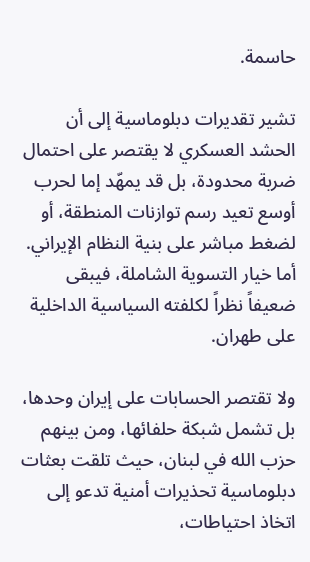حاسمة.

تشير تقديرات دبلوماسية إلى أن الحشد العسكري لا يقتصر على احتمال ضربة محدودة، بل قد يمهّد إما لحرب أوسع تعيد رسم توازنات المنطقة، أو لضغط مباشر على بنية النظام الإيراني. أما خيار التسوية الشاملة، فيبقى ضعيفاً نظراً لكلفته السياسية الداخلية على طهران.

ولا تقتصر الحسابات على إيران وحدها، بل تشمل شبكة حلفائها، ومن بينهم حزب الله في لبنان، حيث تلقت بعثات دبلوماسية تحذيرات أمنية تدعو إلى اتخاذ احتياطات،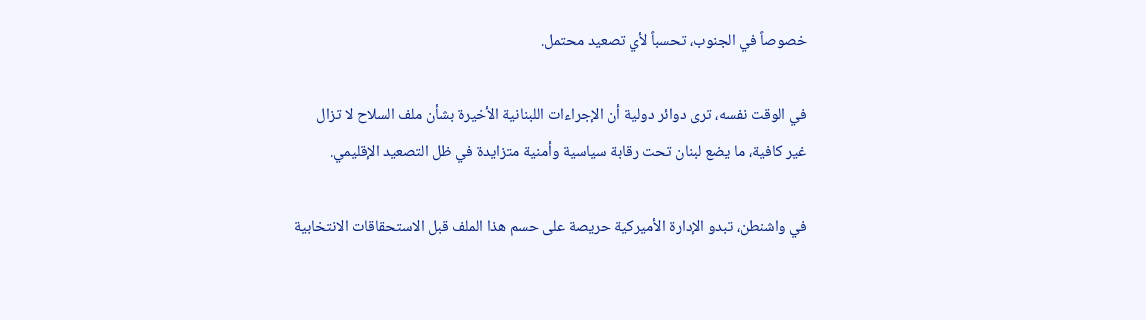خصوصاً في الجنوب، تحسباً لأي تصعيد محتمل.

في الوقت نفسه، ترى دوائر دولية أن الإجراءات اللبنانية الأخيرة بشأن ملف السلاح لا تزال غير كافية، ما يضع لبنان تحت رقابة سياسية وأمنية متزايدة في ظل التصعيد الإقليمي.

في واشنطن، تبدو الإدارة الأميركية حريصة على حسم هذا الملف قبل الاستحقاقات الانتخابية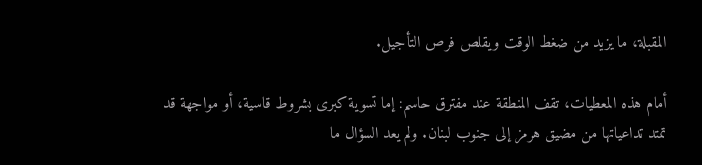المقبلة، ما يزيد من ضغط الوقت ويقلص فرص التأجيل.

أمام هذه المعطيات، تقف المنطقة عند مفترق حاسم: إما تسوية كبرى بشروط قاسية، أو مواجهة قد تمتد تداعياتها من مضيق هرمز إلى جنوب لبنان. ولم يعد السؤال ما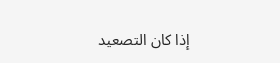إذا كان التصعيد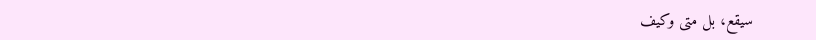سيقع، بل متى وكيف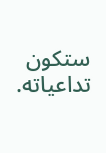ستكون تداعياته.